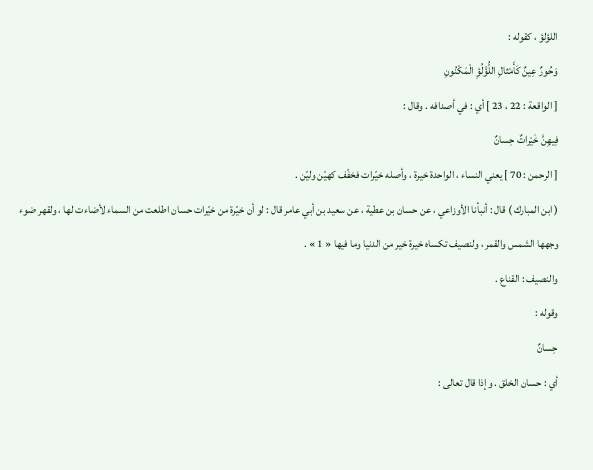اللؤلؤ ، كقوله :
وَحُورٌ عِينٌ كَأَمْثالِ اللُّؤْلُؤِ الْمَكْنُونِ
[ الواقعة : 22 ، 23 ] أي : في أصدافه . وقال :
فِيهِنَّ خَيْراتٌ حِسانٌ
[ الرحمن : 70 ] يعني النساء ، الواحدة خيرة ، وأصله خيّرات فخفّف كهيّن وليّن .
( ابن المبارك ) قال : أنبأنا الأوزاعي ، عن حسان بن عطية ، عن سعيد بن أبي عامر قال : لو أن خيّرة من خيّرات حسان اطلعت من السماء لأضاءت لها ، ولقهر ضوء وجهها الشمس والقمر ، ولنصيف تكساه خيرة خير من الدنيا وما فيها « 1 » .
والنصيف : القناع .
وقوله :
حِسانٌ
أي : حسان الخلق . وإذا قال تعالى :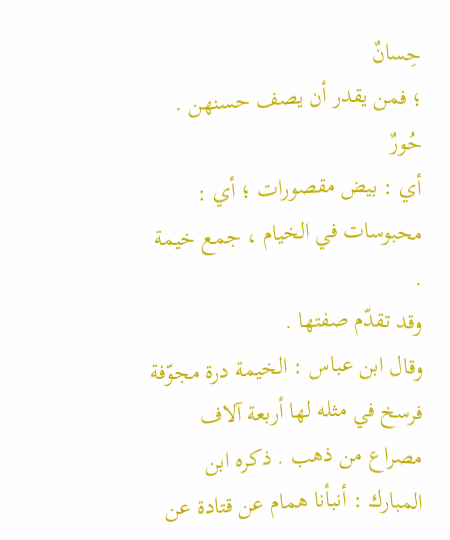حِسانٌ
؛ فمن يقدر أن يصف حسنهن .
حُورٌ
أي : بيض مقصورات ؛ أي : محبوسات في الخيام ، جمع خيمة .
وقد تقدّم صفتها .
وقال ابن عباس : الخيمة درة مجوّفة فرسخ في مثله لها أربعة آلاف مصراع من ذهب . ذكره ابن المبارك : أنبأنا همام عن قتادة عن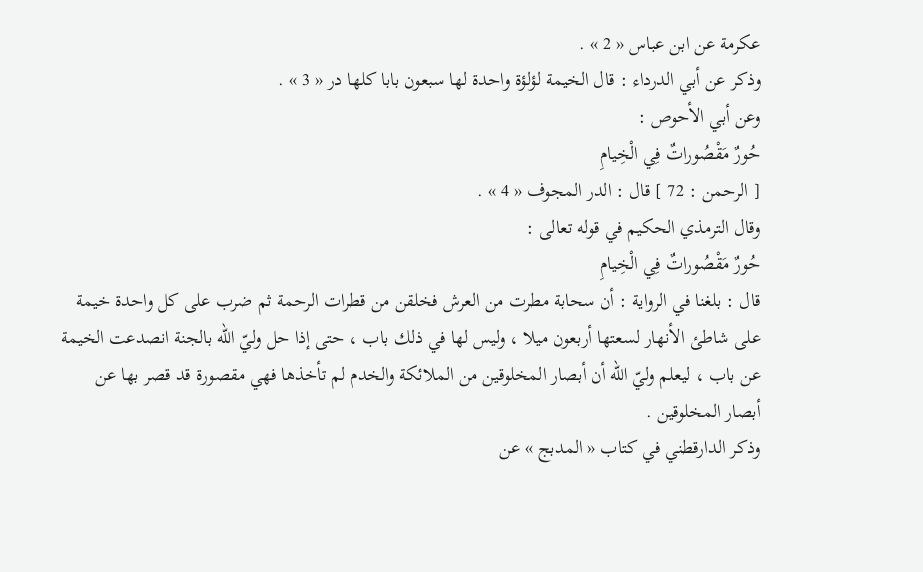عكرمة عن ابن عباس « 2 » .
وذكر عن أبي الدرداء : قال الخيمة لؤلؤة واحدة لها سبعون بابا كلها در « 3 » .
وعن أبي الأحوص :
حُورٌ مَقْصُوراتٌ فِي الْخِيامِ
[ الرحمن : 72 ] قال : الدر المجوف « 4 » .
وقال الترمذي الحكيم في قوله تعالى :
حُورٌ مَقْصُوراتٌ فِي الْخِيامِ
قال : بلغنا في الرواية : أن سحابة مطرت من العرش فخلقن من قطرات الرحمة ثم ضرب على كل واحدة خيمة على شاطئ الأنهار لسعتها أربعون ميلا ، وليس لها في ذلك باب ، حتى إذا حل وليّ اللّه بالجنة انصدعت الخيمة عن باب ، ليعلم وليّ اللّه أن أبصار المخلوقين من الملائكة والخدم لم تأخذها فهي مقصورة قد قصر بها عن أبصار المخلوقين .
وذكر الدارقطني في كتاب « المدبج » عن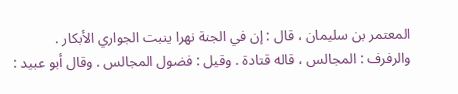المعتمر بن سليمان ، قال : إن في الجنة نهرا ينبت الجواري الأبكار . والرفرف : المجالس ، قاله قتادة . وقيل : فضول المجالس . وقال أبو عبيد :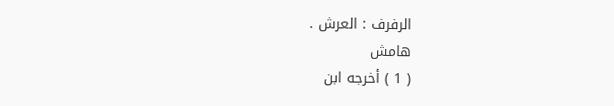الرفرف : العرش .
هامش
( 1 ) أخرجه ابن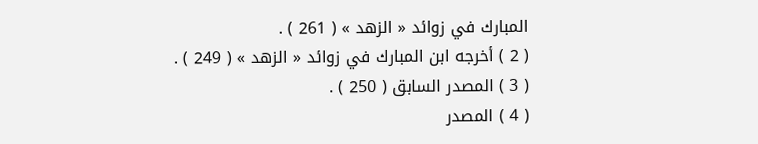المبارك في زوائد « الزهد » ( 261 ) .
( 2 ) أخرجه ابن المبارك في زوائد « الزهد » ( 249 ) .
( 3 ) المصدر السابق ( 250 ) .
( 4 ) المصدر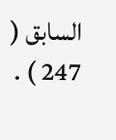السابق ( 247 ) .